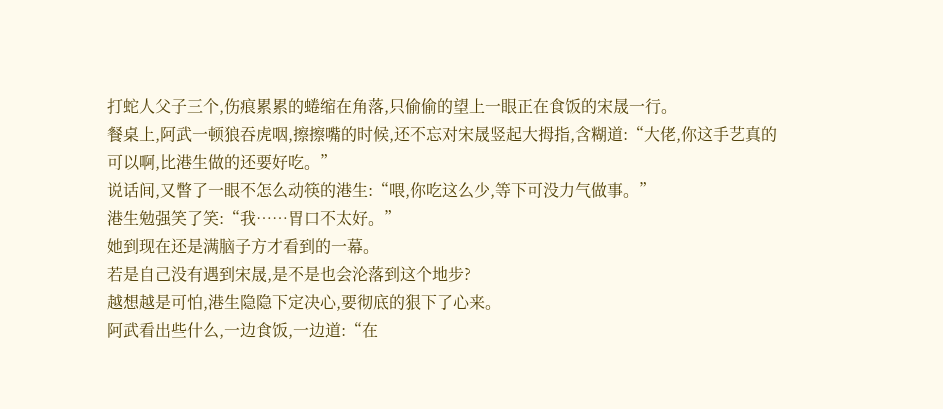打蛇人父子三个,伤痕累累的蜷缩在角落,只偷偷的望上一眼正在食饭的宋晟一行。
餐桌上,阿武一顿狼吞虎咽,擦擦嘴的时候,还不忘对宋晟竖起大拇指,含糊道:“大佬,你这手艺真的可以啊,比港生做的还要好吃。”
说话间,又瞥了一眼不怎么动筷的港生:“喂,你吃这么少,等下可没力气做事。”
港生勉强笑了笑:“我……胃口不太好。”
她到现在还是满脑子方才看到的一幕。
若是自己没有遇到宋晟,是不是也会沦落到这个地步?
越想越是可怕,港生隐隐下定决心,要彻底的狠下了心来。
阿武看出些什么,一边食饭,一边道:“在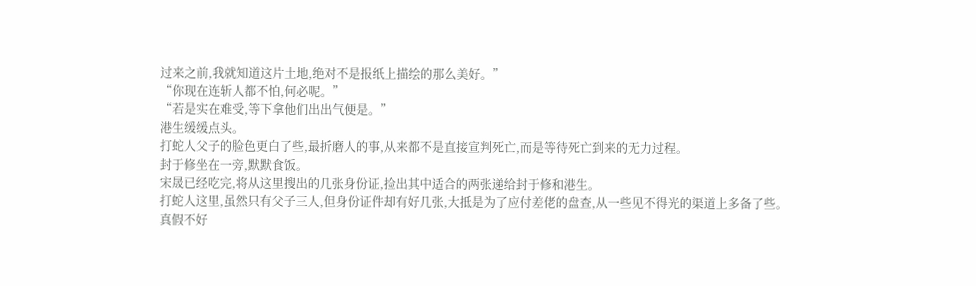过来之前,我就知道这片土地,绝对不是报纸上描绘的那么美好。”
“你现在连斩人都不怕,何必呢。”
“若是实在难受,等下拿他们出出气便是。”
港生缓缓点头。
打蛇人父子的脸色更白了些,最折磨人的事,从来都不是直接宣判死亡,而是等待死亡到来的无力过程。
封于修坐在一旁,默默食饭。
宋晟已经吃完,将从这里搜出的几张身份证,捡出其中适合的两张递给封于修和港生。
打蛇人这里,虽然只有父子三人,但身份证件却有好几张,大抵是为了应付差佬的盘查,从一些见不得光的渠道上多备了些。
真假不好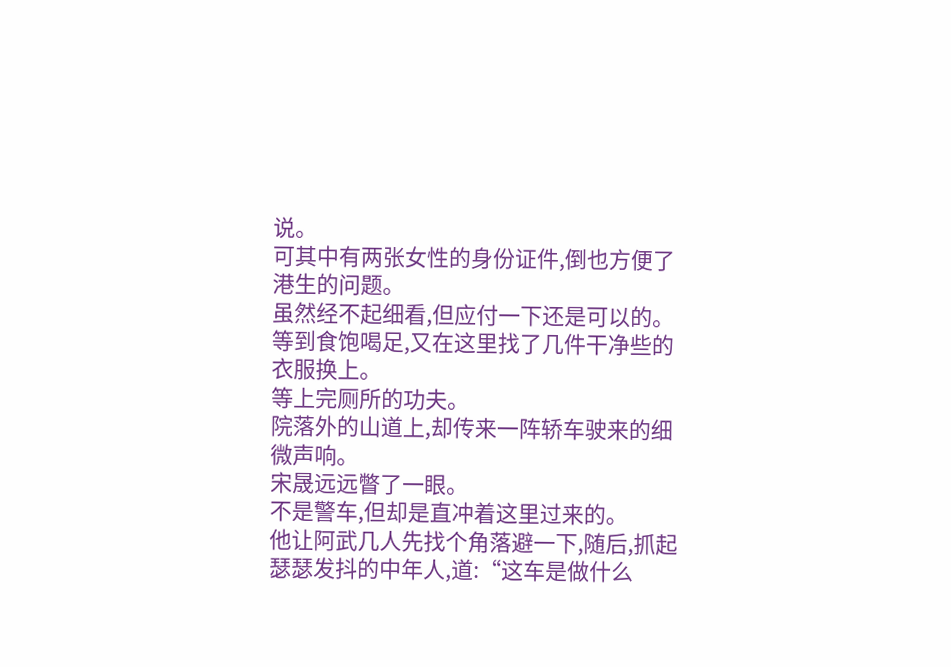说。
可其中有两张女性的身份证件,倒也方便了港生的问题。
虽然经不起细看,但应付一下还是可以的。
等到食饱喝足,又在这里找了几件干净些的衣服换上。
等上完厕所的功夫。
院落外的山道上,却传来一阵轿车驶来的细微声响。
宋晟远远瞥了一眼。
不是警车,但却是直冲着这里过来的。
他让阿武几人先找个角落避一下,随后,抓起瑟瑟发抖的中年人,道:“这车是做什么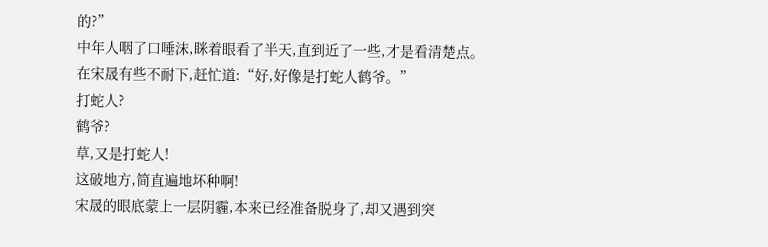的?”
中年人咽了口唾沫,眯着眼看了半天,直到近了一些,才是看清楚点。
在宋晟有些不耐下,赶忙道:“好,好像是打蛇人鹤爷。”
打蛇人?
鹤爷?
草,又是打蛇人!
这破地方,简直遍地坏种啊!
宋晟的眼底蒙上一层阴霾,本来已经准备脱身了,却又遇到突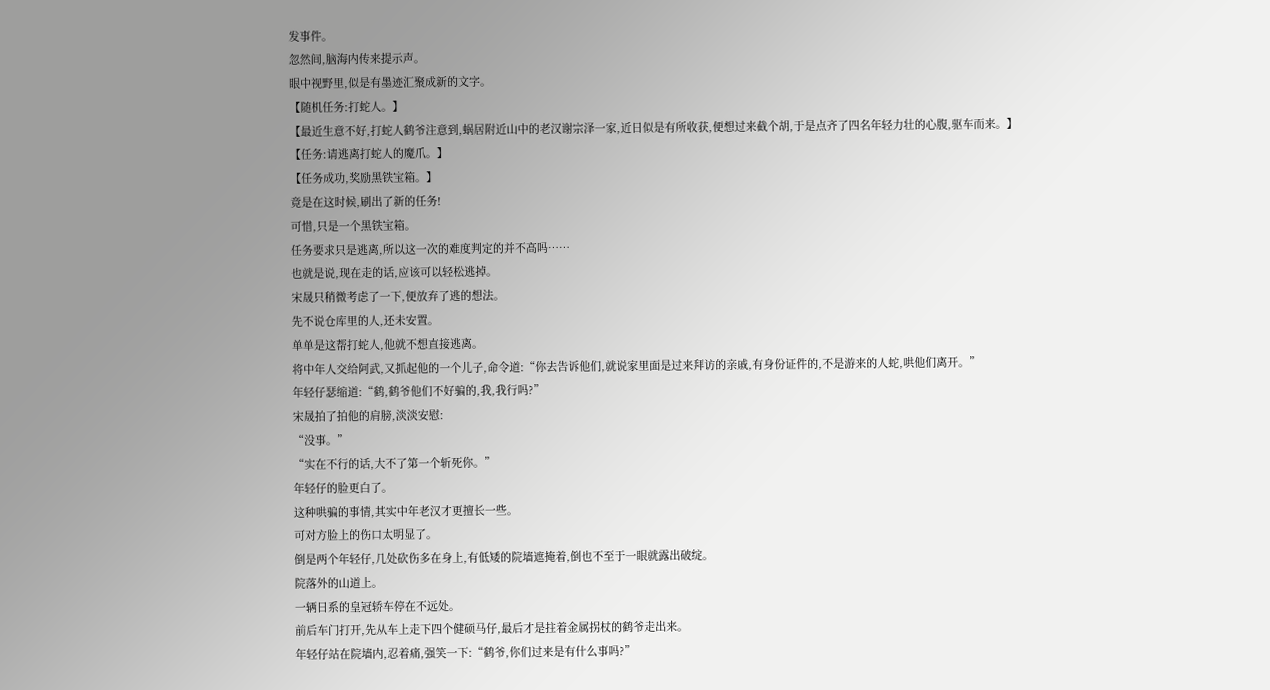发事件。
忽然间,脑海内传来提示声。
眼中视野里,似是有墨迹汇聚成新的文字。
【随机任务:打蛇人。】
【最近生意不好,打蛇人鹤爷注意到,蜗居附近山中的老汉谢宗泽一家,近日似是有所收获,便想过来截个胡,于是点齐了四名年轻力壮的心腹,驱车而来。】
【任务:请逃离打蛇人的魔爪。】
【任务成功,奖励黑铁宝箱。】
竟是在这时候,刷出了新的任务!
可惜,只是一个黑铁宝箱。
任务要求只是逃离,所以这一次的难度判定的并不高吗……
也就是说,现在走的话,应该可以轻松逃掉。
宋晟只稍微考虑了一下,便放弃了逃的想法。
先不说仓库里的人,还未安置。
单单是这帮打蛇人,他就不想直接逃离。
将中年人交给阿武,又抓起他的一个儿子,命令道:“你去告诉他们,就说家里面是过来拜访的亲戚,有身份证件的,不是游来的人蛇,哄他们离开。”
年轻仔瑟缩道:“鹤,鹤爷他们不好骗的,我,我行吗?”
宋晟拍了拍他的肩膀,淡淡安慰:
“没事。”
“实在不行的话,大不了第一个斩死你。”
年轻仔的脸更白了。
这种哄骗的事情,其实中年老汉才更擅长一些。
可对方脸上的伤口太明显了。
倒是两个年轻仔,几处砍伤多在身上,有低矮的院墙遮掩着,倒也不至于一眼就露出破绽。
院落外的山道上。
一辆日系的皇冠轿车停在不远处。
前后车门打开,先从车上走下四个健硕马仔,最后才是拄着金属拐杖的鹤爷走出来。
年轻仔站在院墙内,忍着痛,强笑一下:“鹤爷,你们过来是有什么事吗?”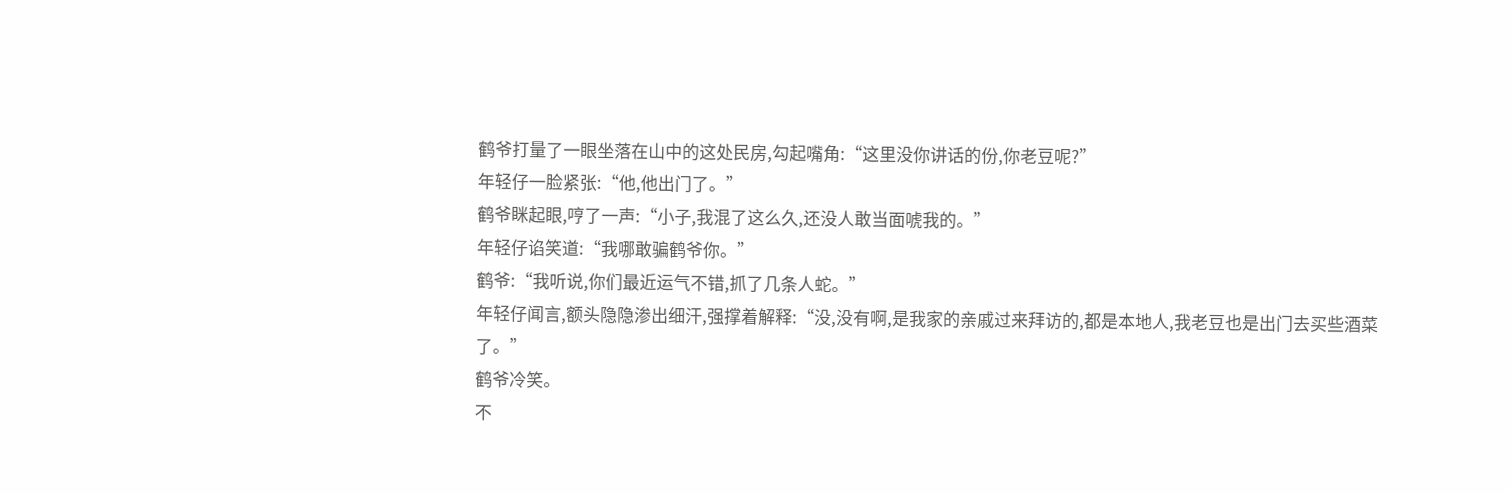鹤爷打量了一眼坐落在山中的这处民房,勾起嘴角:“这里没你讲话的份,你老豆呢?”
年轻仔一脸紧张:“他,他出门了。”
鹤爷眯起眼,哼了一声:“小子,我混了这么久,还没人敢当面唬我的。”
年轻仔谄笑道:“我哪敢骗鹤爷你。”
鹤爷:“我听说,你们最近运气不错,抓了几条人蛇。”
年轻仔闻言,额头隐隐渗出细汗,强撑着解释:“没,没有啊,是我家的亲戚过来拜访的,都是本地人,我老豆也是出门去买些酒菜了。”
鹤爷冷笑。
不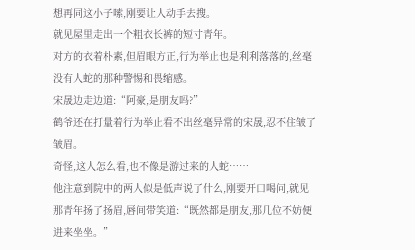想再同这小子嗦,刚要让人动手去搜。
就见屋里走出一个粗衣长裤的短寸青年。
对方的衣着朴素,但眉眼方正,行为举止也是利利落落的,丝毫没有人蛇的那种警惕和畏缩感。
宋晟边走边道:“阿豪,是朋友吗?”
鹤爷还在打量着行为举止看不出丝毫异常的宋晟,忍不住皱了皱眉。
奇怪,这人怎么看,也不像是游过来的人蛇……
他注意到院中的两人似是低声说了什么,刚要开口喝问,就见那青年扬了扬眉,唇间带笑道:“既然都是朋友,那几位不妨便进来坐坐。”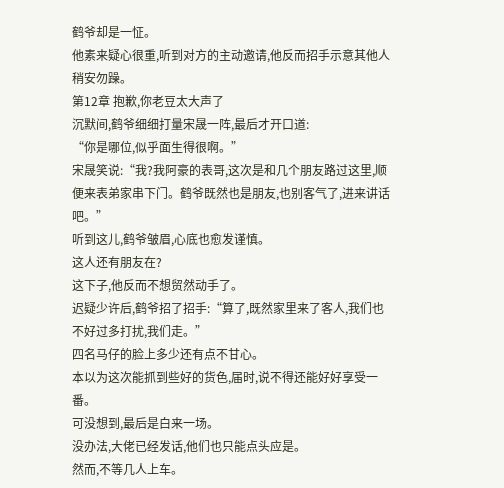鹤爷却是一怔。
他素来疑心很重,听到对方的主动邀请,他反而招手示意其他人稍安勿躁。
第12章 抱歉,你老豆太大声了
沉默间,鹤爷细细打量宋晟一阵,最后才开口道:
“你是哪位,似乎面生得很啊。”
宋晟笑说:“我?我阿豪的表哥,这次是和几个朋友路过这里,顺便来表弟家串下门。鹤爷既然也是朋友,也别客气了,进来讲话吧。”
听到这儿,鹤爷皱眉,心底也愈发谨慎。
这人还有朋友在?
这下子,他反而不想贸然动手了。
迟疑少许后,鹤爷招了招手:“算了,既然家里来了客人,我们也不好过多打扰,我们走。”
四名马仔的脸上多少还有点不甘心。
本以为这次能抓到些好的货色,届时,说不得还能好好享受一番。
可没想到,最后是白来一场。
没办法,大佬已经发话,他们也只能点头应是。
然而,不等几人上车。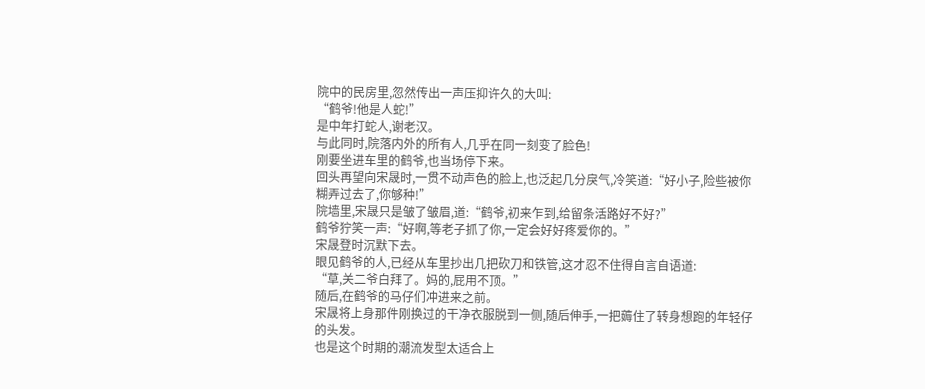院中的民房里,忽然传出一声压抑许久的大叫:
“鹤爷!他是人蛇!”
是中年打蛇人,谢老汉。
与此同时,院落内外的所有人,几乎在同一刻变了脸色!
刚要坐进车里的鹤爷,也当场停下来。
回头再望向宋晟时,一贯不动声色的脸上,也泛起几分戾气,冷笑道:“好小子,险些被你糊弄过去了,你够种!”
院墙里,宋晟只是皱了皱眉,道:“鹤爷,初来乍到,给留条活路好不好?”
鹤爷狞笑一声:“好啊,等老子抓了你,一定会好好疼爱你的。”
宋晟登时沉默下去。
眼见鹤爷的人,已经从车里抄出几把砍刀和铁管,这才忍不住得自言自语道:
“草,关二爷白拜了。妈的,屁用不顶。”
随后,在鹤爷的马仔们冲进来之前。
宋晟将上身那件刚换过的干净衣服脱到一侧,随后伸手,一把薅住了转身想跑的年轻仔的头发。
也是这个时期的潮流发型太适合上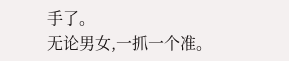手了。
无论男女,一抓一个准。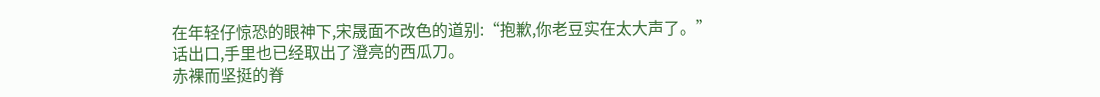在年轻仔惊恐的眼神下,宋晟面不改色的道别:“抱歉,你老豆实在太大声了。”
话出口,手里也已经取出了澄亮的西瓜刀。
赤裸而坚挺的脊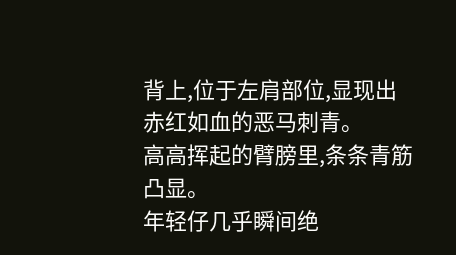背上,位于左肩部位,显现出赤红如血的恶马刺青。
高高挥起的臂膀里,条条青筋凸显。
年轻仔几乎瞬间绝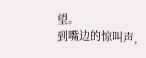望。
到嘴边的惊叫声,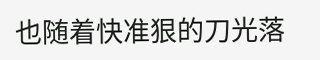也随着快准狠的刀光落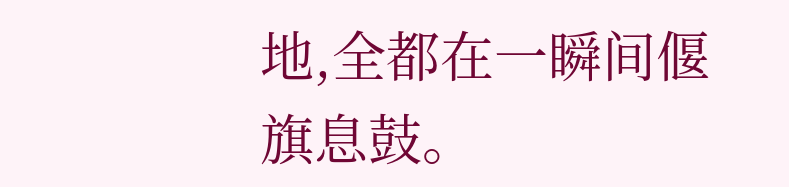地,全都在一瞬间偃旗息鼓。